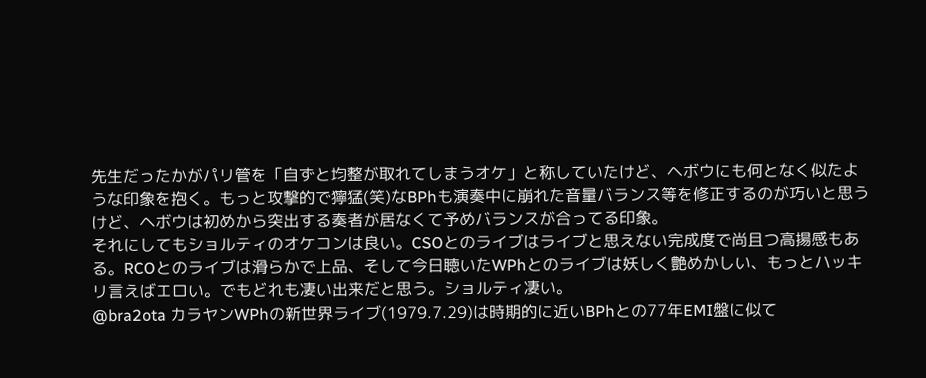先生だったかがパリ管を「自ずと均整が取れてしまうオケ」と称していたけど、ヘボウにも何となく似たような印象を抱く。もっと攻撃的で獰猛(笑)なBPhも演奏中に崩れた音量バランス等を修正するのが巧いと思うけど、ヘボウは初めから突出する奏者が居なくて予めバランスが合ってる印象。
それにしてもショルティのオケコンは良い。CSOとのライブはライブと思えない完成度で尚且つ高揚感もある。RCOとのライブは滑らかで上品、そして今日聴いたWPhとのライブは妖しく艶めかしい、もっとハッキリ言えばエロい。でもどれも凄い出来だと思う。ショルティ凄い。
@bra2ota カラヤンWPhの新世界ライブ(1979.7.29)は時期的に近いBPhとの77年EMI盤に似て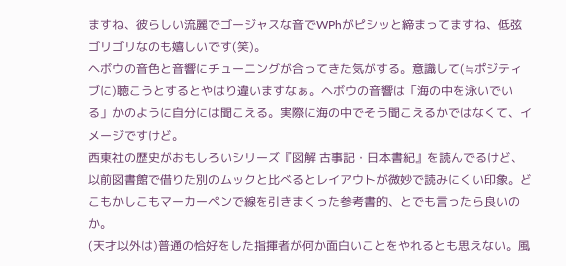ますね、彼らしい流麗でゴージャスな音でWPhがピシッと締まってますね、低弦ゴリゴリなのも嬉しいです(笑)。
ヘボウの音色と音響にチューニングが合ってきた気がする。意識して(≒ポジティブに)聴こうとするとやはり違いますなぁ。ヘボウの音響は「海の中を泳いでいる」かのように自分には聞こえる。実際に海の中でそう聞こえるかではなくて、イメージですけど。
西東社の歴史がおもしろいシリーズ『図解 古事記・日本書紀』を読んでるけど、以前図書館で借りた別のムックと比べるとレイアウトが微妙で読みにくい印象。どこもかしこもマーカーペンで線を引きまくった参考書的、とでも言ったら良いのか。
(天才以外は)普通の恰好をした指揮者が何か面白いことをやれるとも思えない。風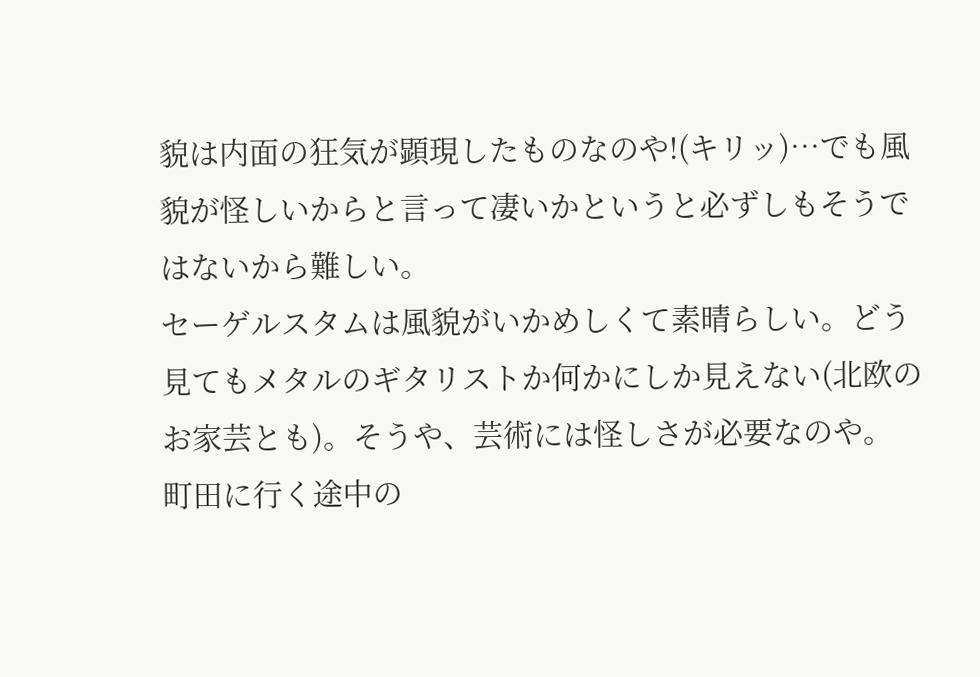貌は内面の狂気が顕現したものなのや!(キリッ)…でも風貌が怪しいからと言って凄いかというと必ずしもそうではないから難しい。
セーゲルスタムは風貌がいかめしくて素晴らしい。どう見てもメタルのギタリストか何かにしか見えない(北欧のお家芸とも)。そうや、芸術には怪しさが必要なのや。
町田に行く途中の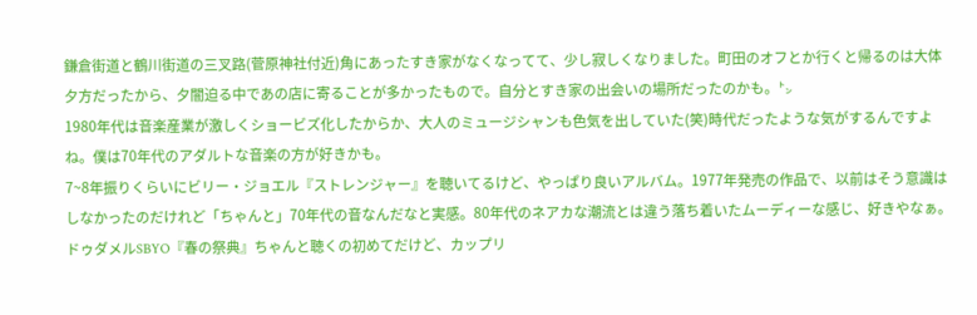鎌倉街道と鶴川街道の三叉路(菅原神社付近)角にあったすき家がなくなってて、少し寂しくなりました。町田のオフとか行くと帰るのは大体夕方だったから、夕闇迫る中であの店に寄ることが多かったもので。自分とすき家の出会いの場所だったのかも。㌧
1980年代は音楽産業が激しくショービズ化したからか、大人のミュージシャンも色気を出していた(笑)時代だったような気がするんですよね。僕は70年代のアダルトな音楽の方が好きかも。
7~8年振りくらいにビリー・ジョエル『ストレンジャー』を聴いてるけど、やっぱり良いアルバム。1977年発売の作品で、以前はそう意識はしなかったのだけれど「ちゃんと」70年代の音なんだなと実感。80年代のネアカな潮流とは違う落ち着いたムーディーな感じ、好きやなぁ。
ドゥダメルSBYO『春の祭典』ちゃんと聴くの初めてだけど、カップリ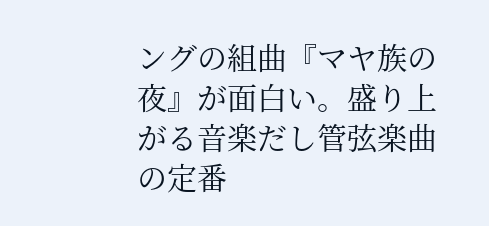ングの組曲『マヤ族の夜』が面白い。盛り上がる音楽だし管弦楽曲の定番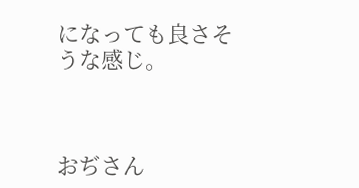になっても良さそうな感じ。



おぢさん